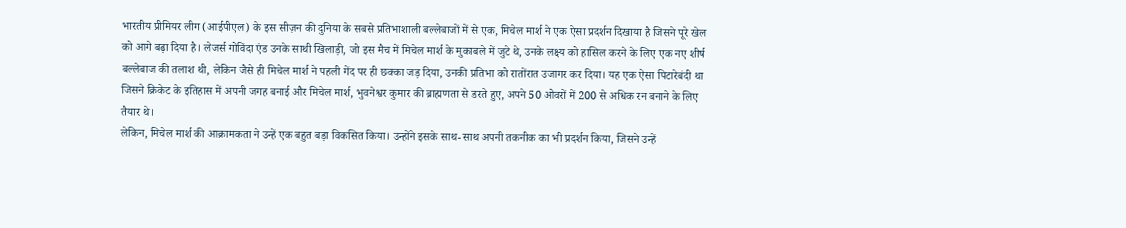भारतीय प्रीमियर लीग (आईपीएल) के इस सीज़न की दुनिया के सबसे प्रतिभाशाली बल्लेबाजों में से एक, मिचेल मार्श ने एक ऐसा प्रदर्शन दिखाया है जिसने पूरे खेल को आगे बढ़ा दिया है। लेजर्स गोविंदा एंड उनके साथी खिलाड़ी, जो इस मैच में मिचेल मार्श के मुकाबले में जुटे थे, उनके लक्ष्य को हासिल करने के लिए एक नए शीर्ष बल्लेबाज की तलाश थी, लेकिन जैसे ही मिचेल मार्श ने पहली गेंद पर ही छक्का जड़ दिया, उनकी प्रतिभा को रातोंरात उजागर कर दिया। यह एक ऐसा पिटारेबंदी था जिसने क्रिकेट के इतिहास में अपनी जगह बनाई और मिचेल मार्श, भुवनेश्वर कुमार की ब्राह्मणता से डरते हुए, अपने 50 ओवरों में 200 से अधिक रन बनाने के लिए तैयार थे।
लेकिन, मिचेल मार्श की आक्रामकता ने उन्हें एक बहुत बड़ा विकसित किया। उन्होंने इसके साथ-साथ अपनी तकनीक का भी प्रदर्शन किया, जिसने उन्हें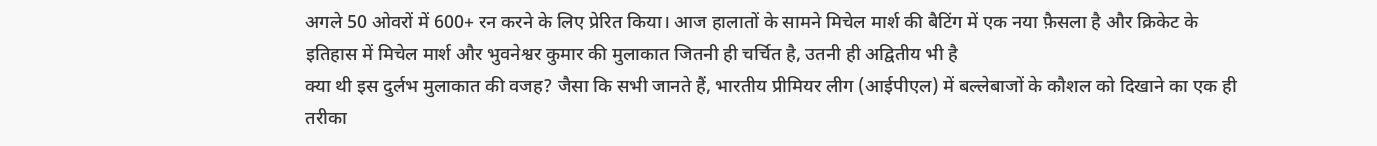अगले 50 ओवरों में 600+ रन करने के लिए प्रेरित किया। आज हालातों के सामने मिचेल मार्श की बैटिंग में एक नया फ़ैसला है और क्रिकेट के इतिहास में मिचेल मार्श और भुवनेश्वर कुमार की मुलाकात जितनी ही चर्चित है, उतनी ही अद्वितीय भी है
क्या थी इस दुर्लभ मुलाकात की वजह? जैसा कि सभी जानते हैं, भारतीय प्रीमियर लीग (आईपीएल) में बल्लेबाजों के कौशल को दिखाने का एक ही तरीका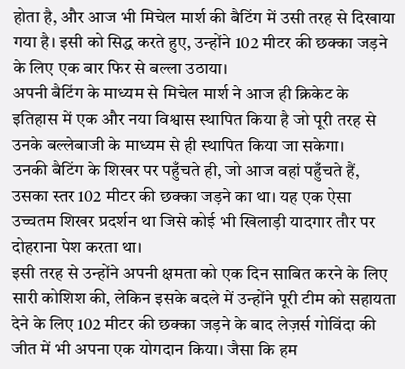होता है, और आज भी मिचेल मार्श की बैटिंग में उसी तरह से दिखाया गया है। इसी को सिद्ध करते हुए, उन्होंने 102 मीटर की छक्का जड़ने के लिए एक बार फिर से बल्ला उठाया।
अपनी बैटिंग के माध्यम से मिचेल मार्श ने आज ही क्रिकेट के इतिहास में एक और नया विश्वास स्थापित किया है जो पूरी तरह से उनके बल्लेबाजी के माध्यम से ही स्थापित किया जा सकेगा।
उनकी बैटिंग के शिखर पर पहुँचते ही, जो आज वहां पहुँचते हैं, उसका स्तर 102 मीटर की छक्का जड़ने का था। यह एक ऐसा उच्चतम शिखर प्रदर्शन था जिसे कोई भी खिलाड़ी यादगार तौर पर दोहराना पेश करता था।
इसी तरह से उन्होंने अपनी क्षमता को एक दिन साबित करने के लिए सारी कोशिश की, लेकिन इसके बदले में उन्होंने पूरी टीम को सहायता देने के लिए 102 मीटर की छक्का जड़ने के बाद लेज़र्स गोविंदा की जीत में भी अपना एक योगदान किया। जैसा कि हम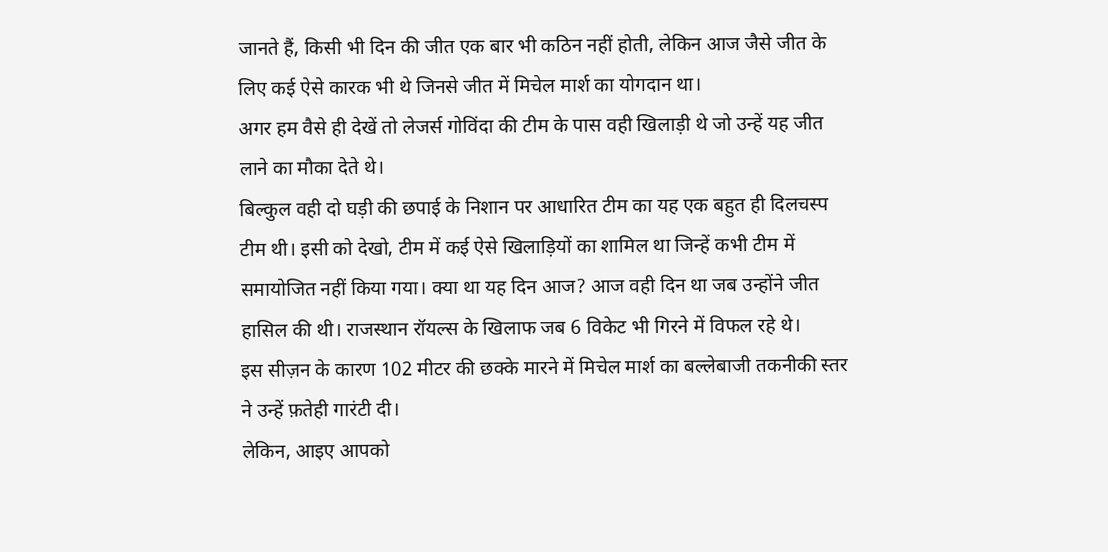जानते हैं, किसी भी दिन की जीत एक बार भी कठिन नहीं होती, लेकिन आज जैसे जीत के लिए कई ऐसे कारक भी थे जिनसे जीत में मिचेल मार्श का योगदान था।
अगर हम वैसे ही देखें तो लेजर्स गोविंदा की टीम के पास वही खिलाड़ी थे जो उन्हें यह जीत लाने का मौका देते थे।
बिल्कुल वही दो घड़ी की छपाई के निशान पर आधारित टीम का यह एक बहुत ही दिलचस्प टीम थी। इसी को देखो, टीम में कई ऐसे खिलाड़ियों का शामिल था जिन्हें कभी टीम में समायोजित नहीं किया गया। क्या था यह दिन आज? आज वही दिन था जब उन्होंने जीत हासिल की थी। राजस्थान रॉयल्स के खिलाफ जब 6 विकेट भी गिरने में विफल रहे थे।
इस सीज़न के कारण 102 मीटर की छक्के मारने में मिचेल मार्श का बल्लेबाजी तकनीकी स्तर ने उन्हें फ़तेही गारंटी दी।
लेकिन, आइए आपको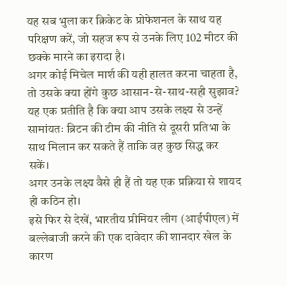यह सब भुला कर क्रिकेट के प्रोफेशनल के साथ यह परिक्षण करें, जो सहज रूप से उनके लिए 102 मीटर की छक्के मारने का इरादा है।
अगर कोई मिचेल मार्श की यही हालत करना चाहता है, तो उसके क्या होंगे कुछ आसान-से-साथ-सही सुझाव?
यह एक प्रतीति है कि क्या आप उसके लक्ष्य से उन्हें सामांयतः ब्रिटन की टीम की नीति से दूसरी प्रतिभा के साथ मिलान कर सकते हैं ताकि वह कुछ सिद्ध कर सकें।
अगर उनके लक्ष्य वैसे ही हैं तो यह एक प्रक्रिया से शायद ही कठिन हो।
इसे फिर से देखें, भारतीय प्रीमियर लीग (आईपीएल) में बल्लेबाजी करने की एक दावेदार की शानदार खेल के कारण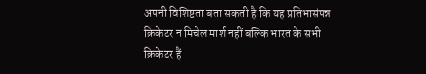अपनी विशिष्टता बता सकती है कि यह प्रतिभासंपन्न क्रिकेटर न मिचेल मार्श नहीं बल्कि भारत के सभी क्रिकेटर हैं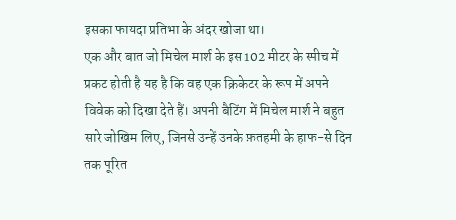इसका फायदा प्रतिभा के अंदर खोजा था।
एक और बात जो मिचेल मार्श के इस 102 मीटर के स्पीच में प्रकट होती है यह है कि वह एक क्रिकेटर के रूप में अपने विवेक को दिखा देते हैं। अपनी बैटिंग में मिचेल मार्श ने बहुत सारे जोखिम लिए, जिनसे उन्हें उनके फ़तहमी के हाफ-से दिन तक पूरित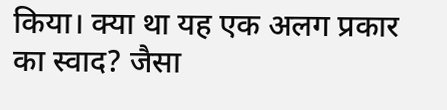किया। क्या था यह एक अलग प्रकार का स्वाद? जैसा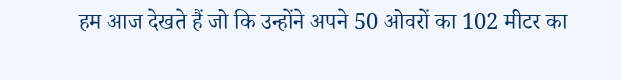हम आज देखते हैं जो कि उन्होंने अपने 50 ओवरों का 102 मीटर का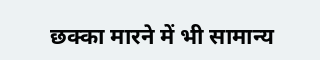छक्का मारने में भी सामान्य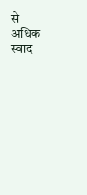से अधिक स्वाद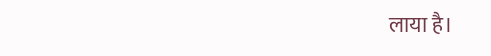लाया है।